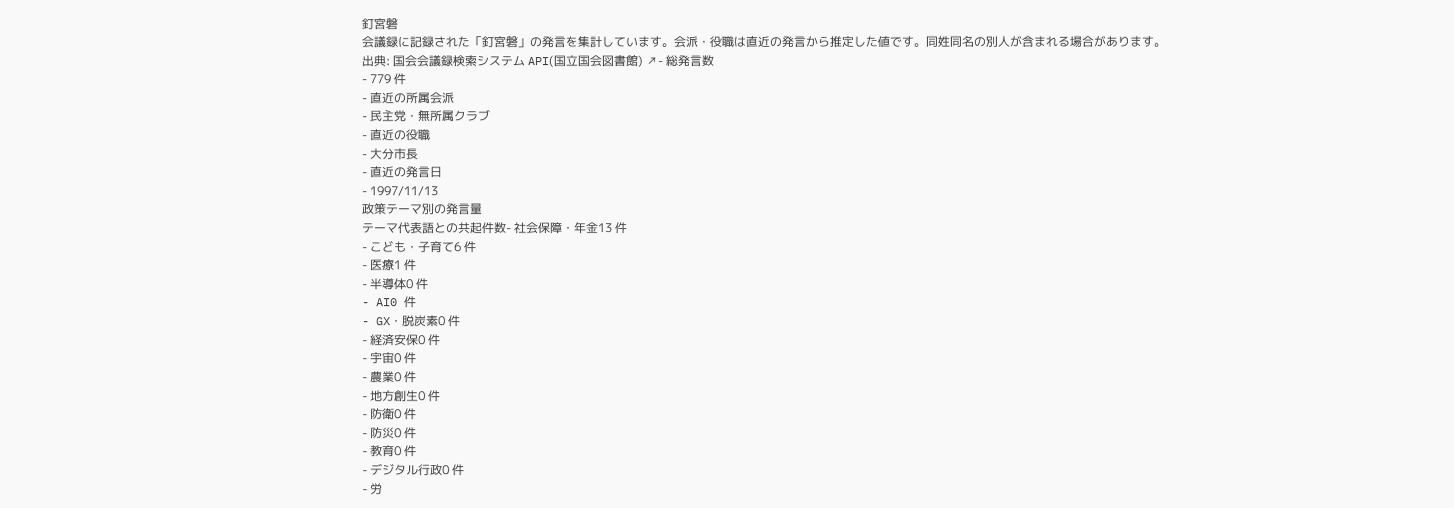釘宮磐
会議録に記録された「釘宮磐」の発言を集計しています。会派・役職は直近の発言から推定した値です。同姓同名の別人が含まれる場合があります。
出典: 国会会議録検索システム API(国立国会図書館) ↗- 総発言数
- 779 件
- 直近の所属会派
- 民主党・無所属クラブ
- 直近の役職
- 大分市長
- 直近の発言日
- 1997/11/13
政策テーマ別の発言量
テーマ代表語との共起件数- 社会保障・年金13 件
- こども・子育て6 件
- 医療1 件
- 半導体0 件
- AI0 件
- GX・脱炭素0 件
- 経済安保0 件
- 宇宙0 件
- 農業0 件
- 地方創生0 件
- 防衛0 件
- 防災0 件
- 教育0 件
- デジタル行政0 件
- 労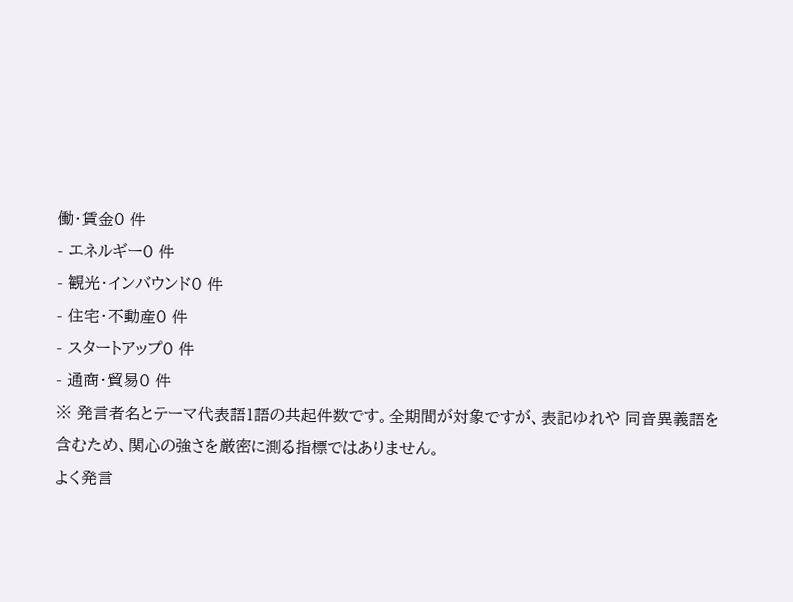働・賃金0 件
- エネルギー0 件
- 観光・インバウンド0 件
- 住宅・不動産0 件
- スタートアップ0 件
- 通商・貿易0 件
※ 発言者名とテーマ代表語1語の共起件数です。全期間が対象ですが、表記ゆれや 同音異義語を含むため、関心の強さを厳密に測る指標ではありません。
よく発言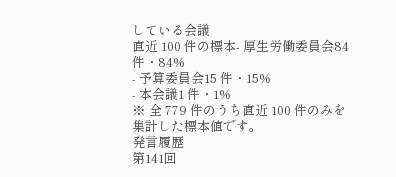している会議
直近 100 件の標本- 厚生労働委員会84 件・84%
- 予算委員会15 件・15%
- 本会議1 件・1%
※ 全 779 件のうち直近 100 件のみを集計した標本値です。
発言履歴
第141回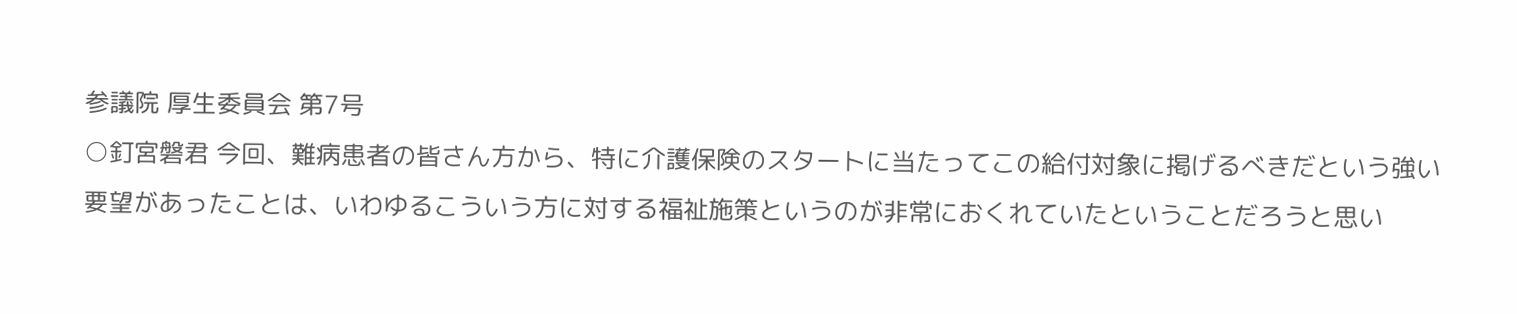参議院 厚生委員会 第7号
○釘宮磐君 今回、難病患者の皆さん方から、特に介護保険のスタートに当たってこの給付対象に掲げるべきだという強い要望があったことは、いわゆるこういう方に対する福祉施策というのが非常におくれていたということだろうと思い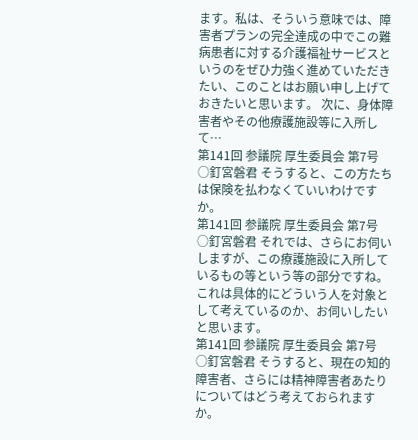ます。私は、そういう意味では、障害者プランの完全達成の中でこの難病患者に対する介護福祉サービスというのをぜひ力強く進めていただきたい、このことはお願い申し上げておきたいと思います。 次に、身体障害者やその他療護施設等に入所して…
第141回 参議院 厚生委員会 第7号
○釘宮磐君 そうすると、この方たちは保険を払わなくていいわけですか。
第141回 参議院 厚生委員会 第7号
○釘宮磐君 それでは、さらにお伺いしますが、この療護施設に入所しているもの等という等の部分ですね。これは具体的にどういう人を対象として考えているのか、お伺いしたいと思います。
第141回 参議院 厚生委員会 第7号
○釘宮磐君 そうすると、現在の知的障害者、さらには精神障害者あたりについてはどう考えておられますか。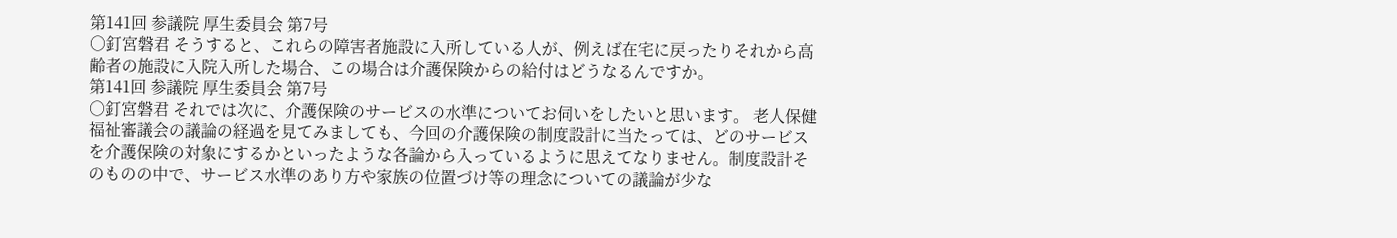第141回 参議院 厚生委員会 第7号
○釘宮磐君 そうすると、これらの障害者施設に入所している人が、例えば在宅に戻ったりそれから高齢者の施設に入院入所した場合、この場合は介護保険からの給付はどうなるんですか。
第141回 参議院 厚生委員会 第7号
○釘宮磐君 それでは次に、介護保険のサービスの水準についてお伺いをしたいと思います。 老人保健福祉審議会の議論の経過を見てみましても、今回の介護保険の制度設計に当たっては、どのサービスを介護保険の対象にするかといったような各論から入っているように思えてなりません。制度設計そのものの中で、サービス水準のあり方や家族の位置づけ等の理念についての議論が少な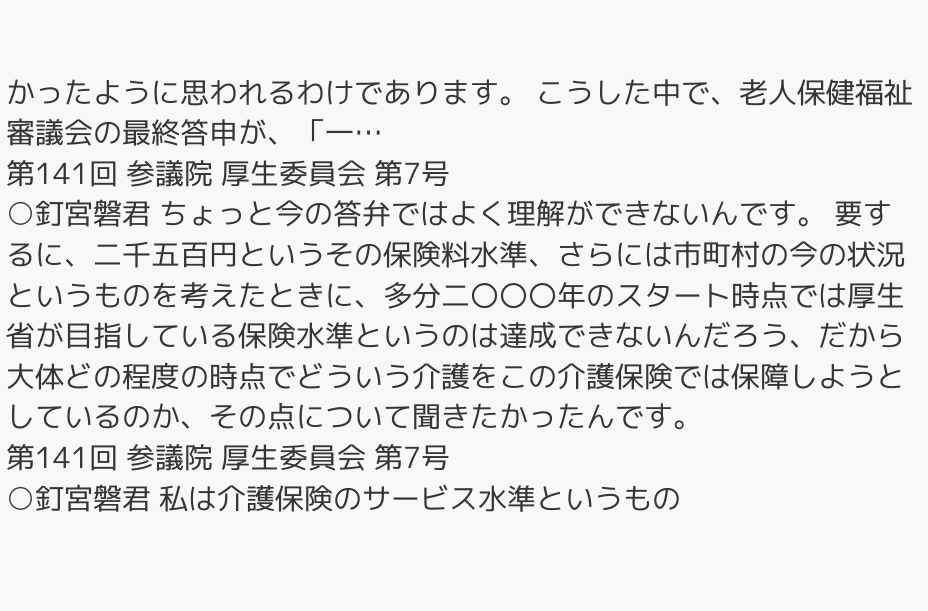かったように思われるわけであります。 こうした中で、老人保健福祉審議会の最終答申が、「一…
第141回 参議院 厚生委員会 第7号
○釘宮磐君 ちょっと今の答弁ではよく理解ができないんです。 要するに、二千五百円というその保険料水準、さらには市町村の今の状況というものを考えたときに、多分二〇〇〇年のスタート時点では厚生省が目指している保険水準というのは達成できないんだろう、だから大体どの程度の時点でどういう介護をこの介護保険では保障しようとしているのか、その点について聞きたかったんです。
第141回 参議院 厚生委員会 第7号
○釘宮磐君 私は介護保険のサービス水準というもの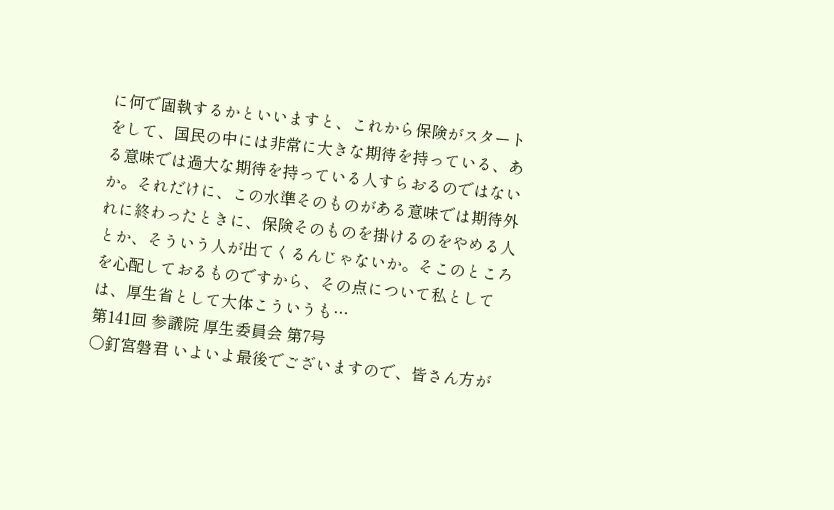に何で固執するかといいますと、これから保険がスタートをして、国民の中には非常に大きな期待を持っている、ある意味では過大な期待を持っている人すらおるのではないか。それだけに、この水準そのものがある意味では期待外れに終わったときに、保険そのものを掛けるのをやめる人とか、そういう人が出てくるんじゃないか。そこのところを心配しておるものですから、その点について私としては、厚生省として大体こういうも…
第141回 参議院 厚生委員会 第7号
○釘宮磐君 いよいよ最後でございますので、皆さん方が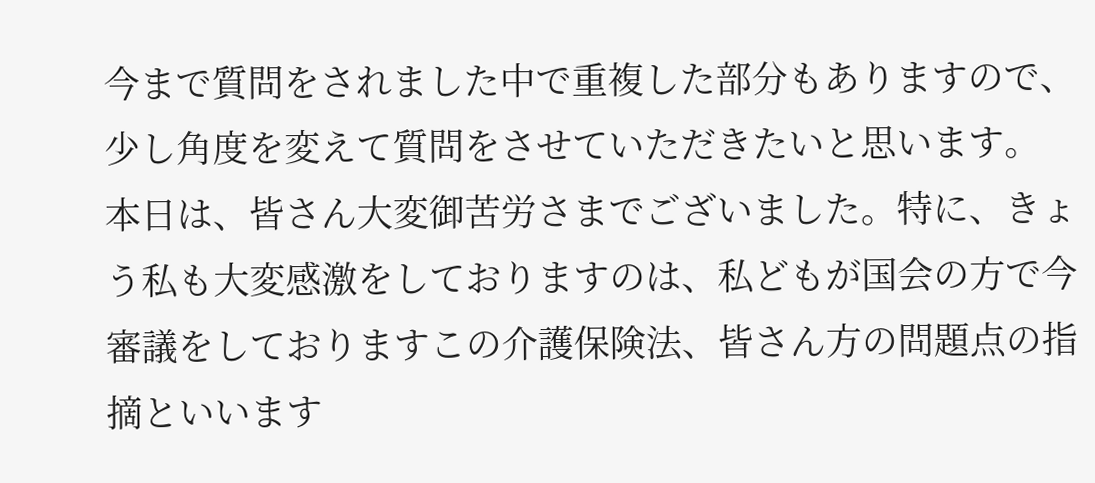今まで質問をされました中で重複した部分もありますので、少し角度を変えて質問をさせていただきたいと思います。 本日は、皆さん大変御苦労さまでございました。特に、きょう私も大変感激をしておりますのは、私どもが国会の方で今審議をしておりますこの介護保険法、皆さん方の問題点の指摘といいます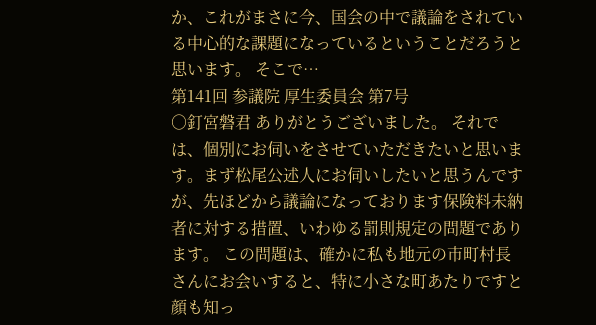か、これがまさに今、国会の中で議論をされている中心的な課題になっているということだろうと思います。 そこで…
第141回 参議院 厚生委員会 第7号
○釘宮磐君 ありがとうございました。 それでは、個別にお伺いをさせていただきたいと思います。まず松尾公述人にお伺いしたいと思うんですが、先ほどから議論になっております保険料未納者に対する措置、いわゆる罰則規定の問題であります。 この問題は、確かに私も地元の市町村長さんにお会いすると、特に小さな町あたりですと顔も知っ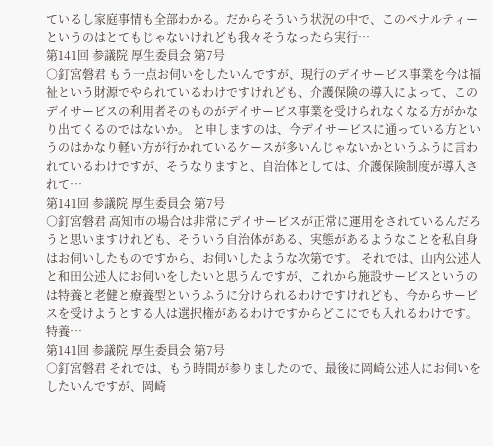ているし家庭事情も全部わかる。だからそういう状況の中で、このペナルティーというのはとてもじゃないけれども我々そうなったら実行…
第141回 参議院 厚生委員会 第7号
○釘宮磐君 もう一点お伺いをしたいんですが、現行のデイサービス事業を今は福祉という財源でやられているわけですけれども、介護保険の導入によって、このデイサービスの利用者そのものがデイサービス事業を受けられなくなる方がかなり出てくるのではないか。 と申しますのは、今デイサービスに通っている方というのはかなり軽い方が行かれているケースが多いんじゃないかというふうに言われているわけですが、そうなりますと、自治体としては、介護保険制度が導入されて…
第141回 参議院 厚生委員会 第7号
○釘宮磐君 高知市の場合は非常にデイサービスが正常に運用をされているんだろうと思いますけれども、そういう自治体がある、実態があるようなことを私自身はお伺いしたものですから、お伺いしたような次第です。 それでは、山内公述人と和田公述人にお伺いをしたいと思うんですが、これから施設サービスというのは特養と老健と療養型というふうに分けられるわけですけれども、今からサービスを受けようとする人は選択権があるわけですからどこにでも入れるわけです。特養…
第141回 参議院 厚生委員会 第7号
○釘宮磐君 それでは、もう時間が参りましたので、最後に岡崎公述人にお伺いをしたいんですが、岡崎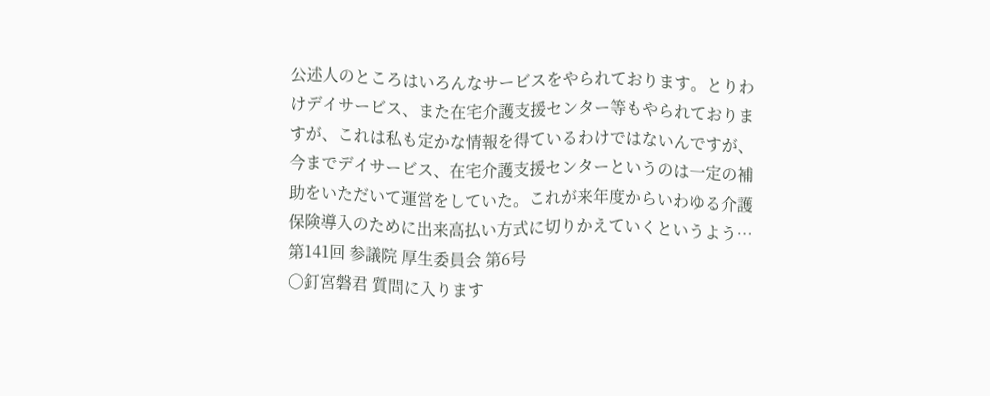公述人のところはいろんなサービスをやられております。とりわけデイサービス、また在宅介護支援センター等もやられておりますが、これは私も定かな情報を得ているわけではないんですが、今までデイサービス、在宅介護支援センターというのは一定の補助をいただいて運営をしていた。これが来年度からいわゆる介護保険導入のために出来高払い方式に切りかえていくというよう…
第141回 参議院 厚生委員会 第6号
○釘宮磐君 質問に入ります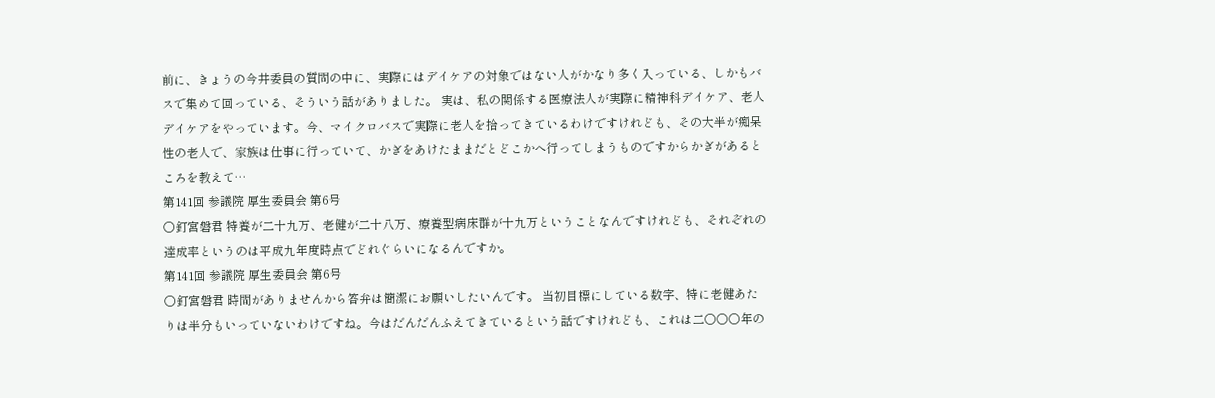前に、きょうの今井委員の質問の中に、実際にはデイケアの対象ではない人がかなり多く入っている、しかもバスで集めて回っている、そういう話がありました。 実は、私の関係する医療法人が実際に精神科デイケア、老人デイケアをやっています。今、マイクロバスで実際に老人を拾ってきているわけですけれども、その大半が痴呆性の老人で、家族は仕事に行っていて、かぎをあけたままだとどこかへ行ってしまうものですからかぎがあるところを教えて…
第141回 参議院 厚生委員会 第6号
○釘宮磐君 特養が二十九万、老健が二十八万、療養型病床群が十九万ということなんですけれども、それぞれの達成率というのは平成九年度時点でどれぐらいになるんですか。
第141回 参議院 厚生委員会 第6号
○釘宮磐君 時間がありませんから答弁は簡潔にお願いしたいんです。 当初目標にしている数字、特に老健あたりは半分もいっていないわけですね。今はだんだんふえてきているという話ですけれども、これは二〇〇〇年の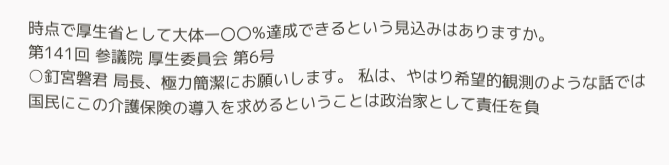時点で厚生省として大体一〇〇%達成できるという見込みはありますか。
第141回 参議院 厚生委員会 第6号
○釘宮磐君 局長、極力簡潔にお願いします。 私は、やはり希望的観測のような話では国民にこの介護保険の導入を求めるということは政治家として責任を負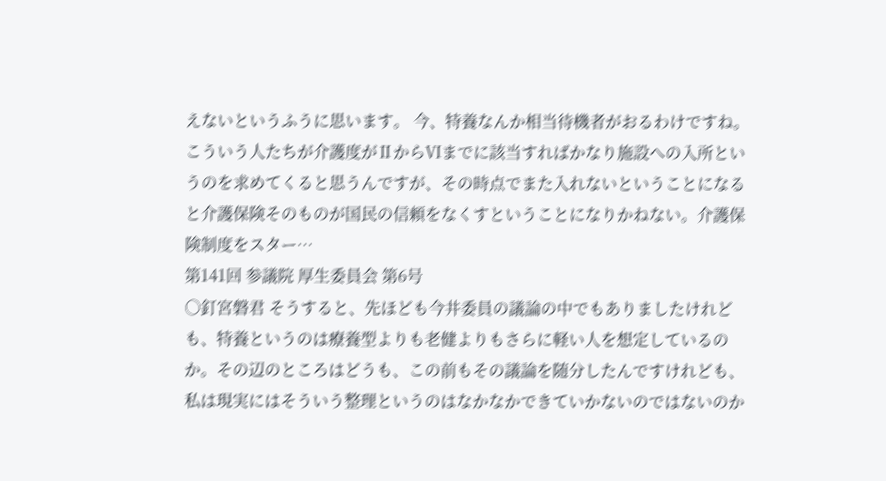えないというふうに思います。 今、特養なんか相当待機者がおるわけですね。こういう人たちが介護度がⅡからⅥまでに該当すればかなり施設への入所というのを求めてくると思うんですが、その時点でまた入れないということになると介護保険そのものが国民の信頼をなくすということになりかねない。介護保険制度をスター…
第141回 参議院 厚生委員会 第6号
○釘宮磐君 そうすると、先ほども今井委員の議論の中でもありましたけれども、特養というのは療養型よりも老健よりもさらに軽い人を想定しているのか。その辺のところはどうも、この前もその議論を随分したんですけれども、私は現実にはそういう整理というのはなかなかできていかないのではないのか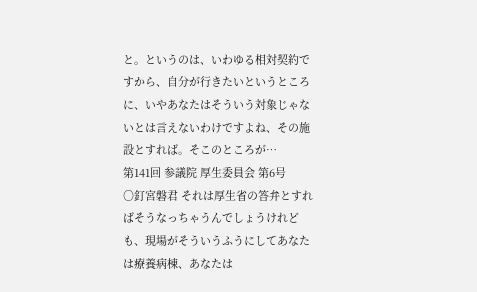と。というのは、いわゆる相対契約ですから、自分が行きたいというところに、いやあなたはそういう対象じゃないとは言えないわけですよね、その施設とすれば。そこのところが…
第141回 参議院 厚生委員会 第6号
○釘宮磐君 それは厚生省の答弁とすればそうなっちゃうんでしょうけれども、現場がそういうふうにしてあなたは療養病棟、あなたは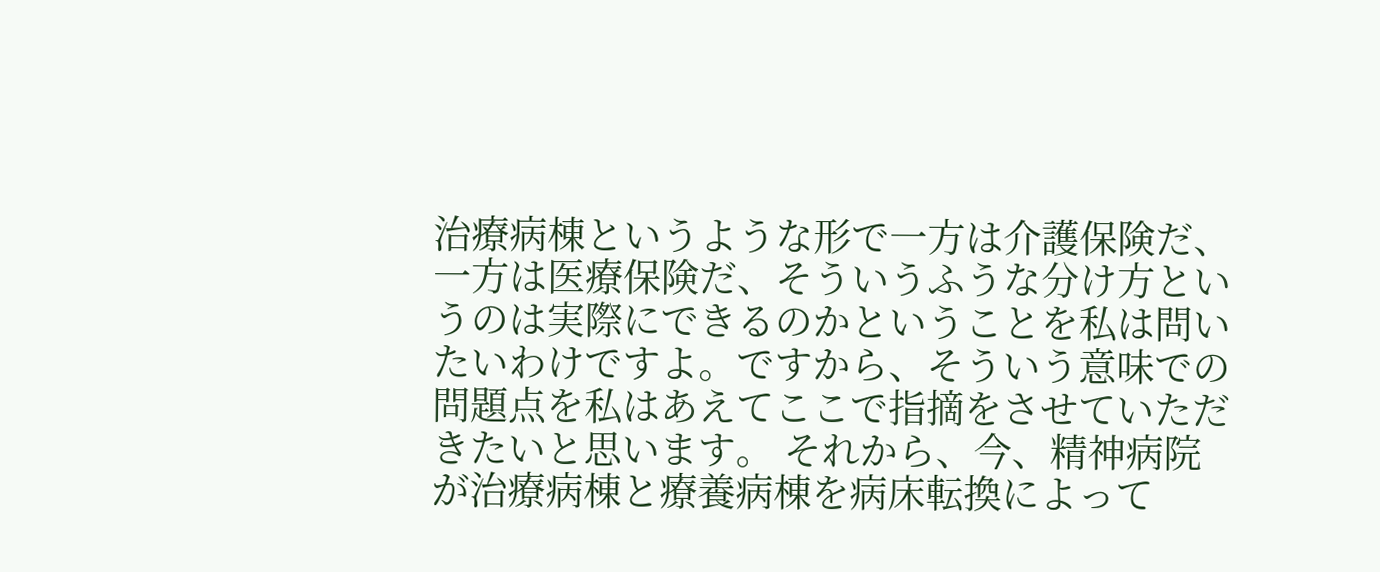治療病棟というような形で一方は介護保険だ、一方は医療保険だ、そういうふうな分け方というのは実際にできるのかということを私は問いたいわけですよ。ですから、そういう意味での問題点を私はあえてここで指摘をさせていただきたいと思います。 それから、今、精神病院が治療病棟と療養病棟を病床転換によって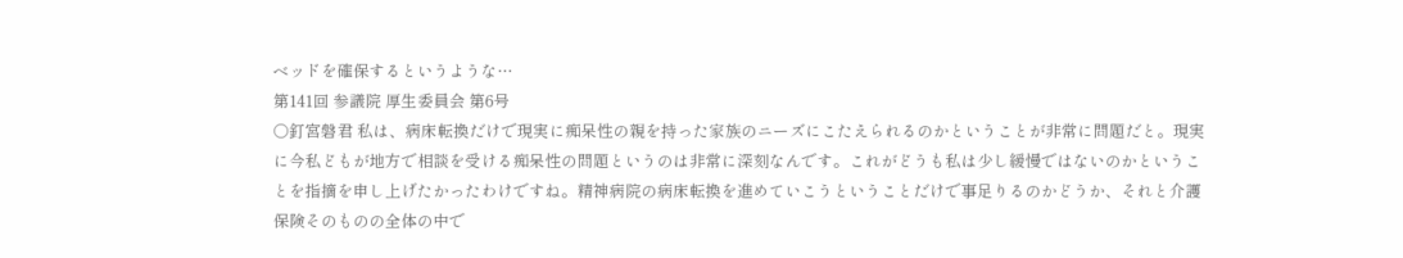ベッドを確保するというような…
第141回 参議院 厚生委員会 第6号
○釘宮磐君 私は、病床転換だけで現実に痴呆性の親を持った家族のニーズにこたえられるのかということが非常に問題だと。現実に今私どもが地方で相談を受ける痴呆性の問題というのは非常に深刻なんです。これがどうも私は少し緩慢ではないのかということを指摘を申し上げたかったわけですね。精神病院の病床転換を進めていこうということだけで事足りるのかどうか、それと介護保険そのものの全体の中で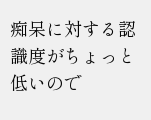痴呆に対する認識度がちょっと低いので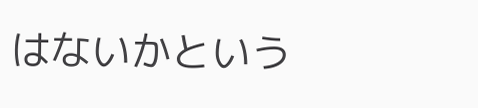はないかという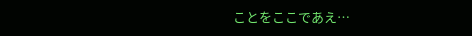ことをここであえ…